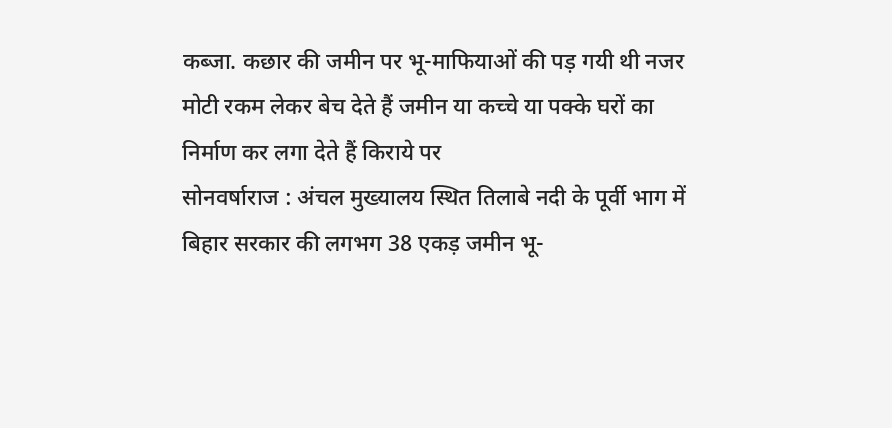कब्जा. कछार की जमीन पर भू-माफियाओं की पड़ गयी थी नजर
मोटी रकम लेकर बेच देते हैं जमीन या कच्चे या पक्के घरों का निर्माण कर लगा देते हैं किराये पर
सोनवर्षाराज : अंचल मुख्यालय स्थित तिलाबे नदी के पूर्वी भाग में बिहार सरकार की लगभग 38 एकड़ जमीन भू-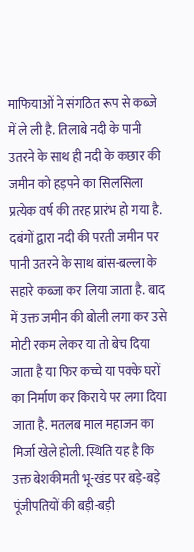माफियाओं ने संगठित रूप से कब्जे में ले ली है. तिलाबे नदी के पानी उतरने के साथ ही नदी के कछार की जमीन को हड़पने का सिलसिला प्रत्येक वर्ष की तरह प्रारंभ हो गया है. दबंगों द्वारा नदी की परती जमीन पर पानी उतरने के साथ बांस-बल्ला के सहारे कब्जा कर लिया जाता है. बाद में उक्त जमीन की बोली लगा कर उसे मोटी रकम लेकर या तो बेच दिया जाता है या फिर कच्चे या पक्के घरों का निर्माण कर किराये पर लगा दिया जाता है. मतलब माल महाजन का मिर्जा खेले होली. स्थिति यह है कि उक्त बेशकीमती भू-खंड पर बड़े-बड़े पूंजीपतियों की बड़ी-बड़ी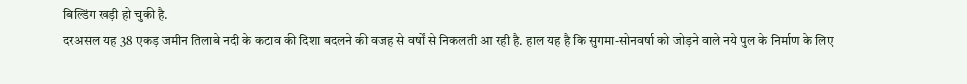बिल्डिंग खड़ी हो चुकी है.
दरअसल यह 38 एकड़ जमीन तिलाबे नदी के कटाव की दिशा बदलने की वजह से वर्षों से निकलती आ रही है. हाल यह है कि सुगमा-सोनवर्षा को जोड़ने वाले नये पुल के निर्माण के लिए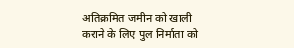अतिक्रमित जमीन को खाली कराने के लिए पुल निर्माता को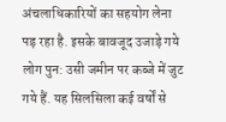अंचलाधिकारियों का सहयोग लेना पड़ रहा है. इसके बावजूद उजाड़े गये लोग पुन: उसी जमीन पर कब्जे में जुट गये हैं. यह सिलसिला कई वर्षों से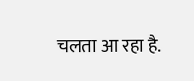चलता आ रहा है.